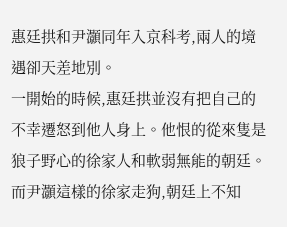惠廷拱和尹灝同年入京科考,兩人的境遇卻天差地別。
一開始的時候,惠廷拱並沒有把自己的不幸遷怒到他人身上。他恨的從來隻是狼子野心的徐家人和軟弱無能的朝廷。
而尹灝這樣的徐家走狗,朝廷上不知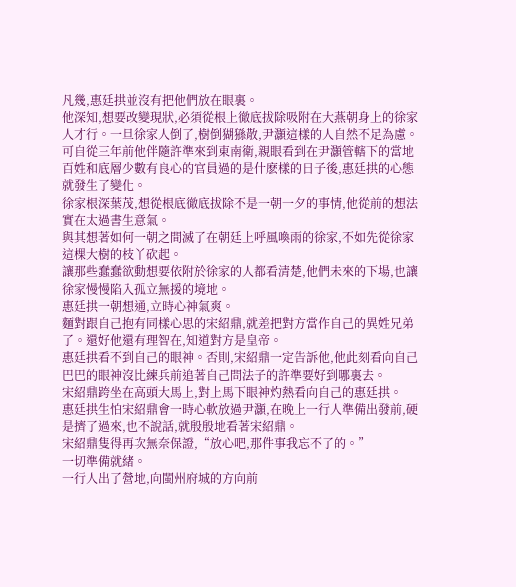凡幾,惠廷拱並沒有把他們放在眼裏。
他深知,想要改變現狀,必須從根上徹底拔除吸附在大燕朝身上的徐家人才行。一旦徐家人倒了,樹倒猢猻散,尹灝這樣的人自然不足為慮。
可自從三年前他伴隨許準來到東南衛,親眼看到在尹灝管轄下的當地百姓和底層少數有良心的官員過的是什麽樣的日子後,惠廷拱的心態就發生了變化。
徐家根深葉茂,想從根底徹底拔除不是一朝一夕的事情,他從前的想法實在太過書生意氣。
與其想著如何一朝之間滅了在朝廷上呼風喚雨的徐家,不如先從徐家這棵大樹的枝丫砍起。
讓那些蠢蠢欲動想要依附於徐家的人都看清楚,他們未來的下場,也讓徐家慢慢陷入孤立無援的境地。
惠廷拱一朝想通,立時心神氣爽。
麵對跟自己抱有同樣心思的宋紹鼎,就差把對方當作自己的異姓兄弟了。還好他還有理智在,知道對方是皇帝。
惠廷拱看不到自己的眼神。否則,宋紹鼎一定告訴他,他此刻看向自己巴巴的眼神沒比練兵前追著自己問法子的許準要好到哪裏去。
宋紹鼎跨坐在高頭大馬上,對上馬下眼神灼熱看向自己的惠廷拱。
惠廷拱生怕宋紹鼎會一時心軟放過尹灝,在晚上一行人準備出發前,硬是擠了過來,也不說話,就殷殷地看著宋紹鼎。
宋紹鼎隻得再次無奈保證,“放心吧,那件事我忘不了的。”
一切準備就緒。
一行人出了營地,向閩州府城的方向前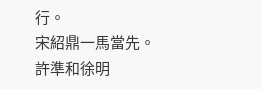行。
宋紹鼎一馬當先。
許準和徐明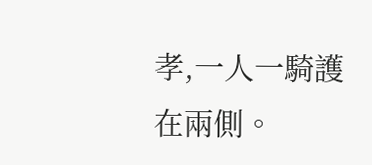孝,一人一騎護在兩側。